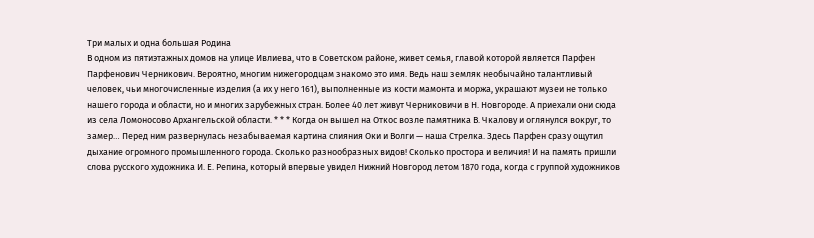Три малых и одна большая Родина
В одном из пятиэтажных домов на улице Ивлиева, что в Советском районе, живет семья, главой которой является Парфен Парфенович Черникович. Вероятно, многим нижегородцам знакомо это имя. Ведь наш земляк необычайно талантливый человек, чьи многочисленные изделия (а их у него 161), выполненные из кости мамонта и моржа, украшают музеи не только нашего города и области, но и многих зарубежных стран. Более 40 лет живут Черниковичи в Н. Новгороде. А приехали они сюда из села Ломоносово Архангельской области. * * * Когда он вышел на Откос возле памятника В. Чкалову и оглянулся вокруг, то замер… Перед ним развернулась незабываемая картина слияния Оки и Волги — наша Стрелка. Здесь Парфен сразу ощутил дыхание огромного промышленного города. Сколько разнообразных видов! Сколько простора и величия! И на память пришли слова русского художника И. Е. Репина, который впервые увидел Нижний Новгород летом 1870 года, когда с группой художников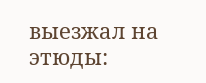выезжал на этюды: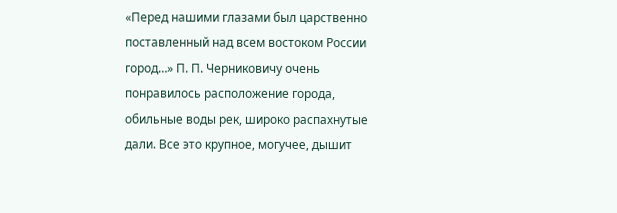«Перед нашими глазами был царственно поставленный над всем востоком России город…» П. П. Черниковичу очень понравилось расположение города, обильные воды рек, широко распахнутые дали. Все это крупное, могучее, дышит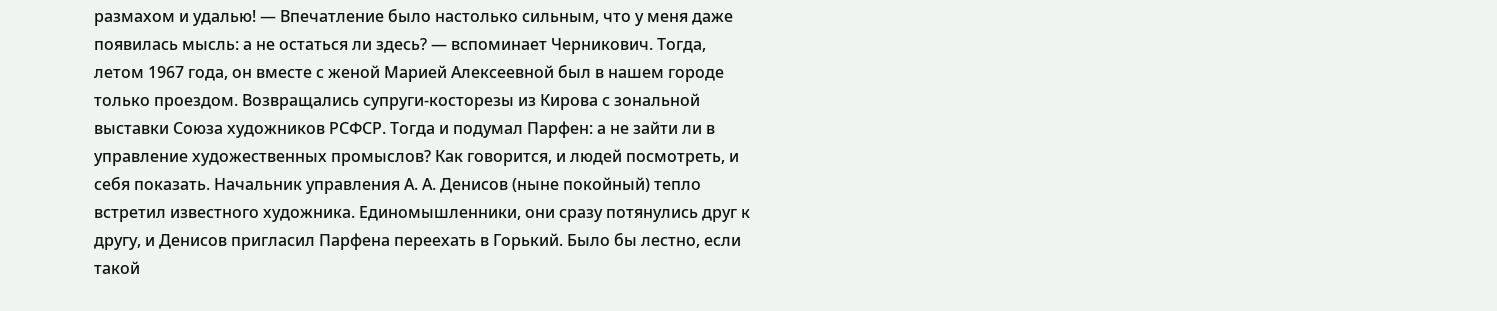размахом и удалью! — Впечатление было настолько сильным, что у меня даже появилась мысль: а не остаться ли здесь? — вспоминает Черникович. Тогда, летом 1967 года, он вместе с женой Марией Алексеевной был в нашем городе только проездом. Возвращались супруги-косторезы из Кирова с зональной выставки Союза художников РСФСР. Тогда и подумал Парфен: а не зайти ли в управление художественных промыслов? Как говорится, и людей посмотреть, и себя показать. Начальник управления А. А. Денисов (ныне покойный) тепло встретил известного художника. Единомышленники, они сразу потянулись друг к другу, и Денисов пригласил Парфена переехать в Горький. Было бы лестно, если такой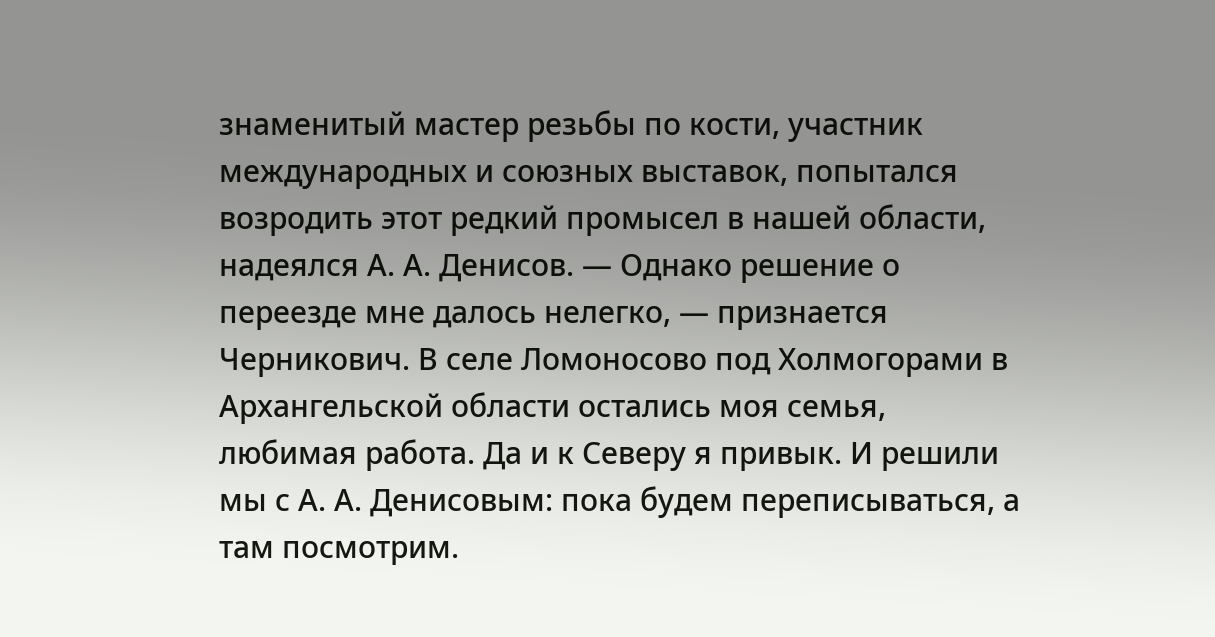знаменитый мастер резьбы по кости, участник международных и союзных выставок, попытался возродить этот редкий промысел в нашей области, надеялся А. А. Денисов. — Однако решение о переезде мне далось нелегко, — признается Черникович. В селе Ломоносово под Холмогорами в Архангельской области остались моя семья, любимая работа. Да и к Северу я привык. И решили мы с А. А. Денисовым: пока будем переписываться, а там посмотрим.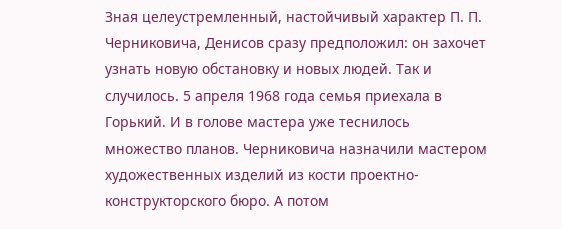Зная целеустремленный, настойчивый характер П. П. Черниковича, Денисов сразу предположил: он захочет узнать новую обстановку и новых людей. Так и случилось. 5 апреля 1968 года семья приехала в Горький. И в голове мастера уже теснилось множество планов. Черниковича назначили мастером художественных изделий из кости проектно-конструкторского бюро. А потом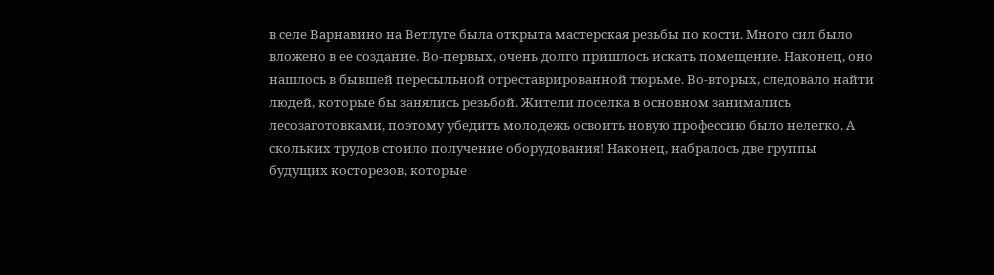в селе Варнавино на Ветлуге была открыта мастерская резьбы по кости. Много сил было вложено в ее создание. Во-первых, очень долго пришлось искать помещение. Наконец, оно нашлось в бывшей пересыльной отреставрированной тюрьме. Во-вторых, следовало найти людей, которые бы занялись резьбой. Жители поселка в основном занимались лесозаготовками, поэтому убедить молодежь освоить новую профессию было нелегко. А скольких трудов стоило получение оборудования! Наконец, набралось две группы будущих косторезов, которые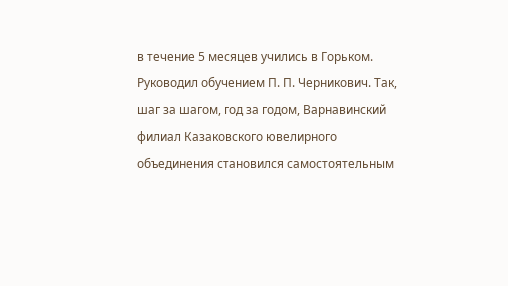в течение 5 месяцев учились в Горьком. Руководил обучением П. П. Черникович. Так, шаг за шагом, год за годом, Варнавинский филиал Казаковского ювелирного объединения становился самостоятельным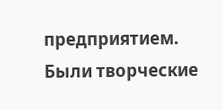предприятием. Были творческие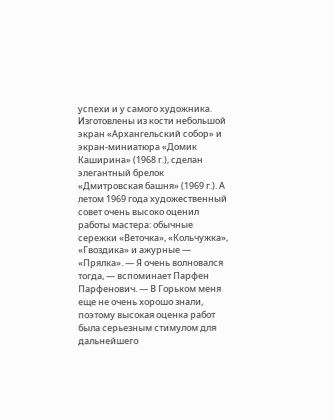успехи и у самого художника. Изготовлены из кости небольшой экран «Архангельский собор» и экран-миниатюра «Домик Каширина» (1968 г.), сделан элегантный брелок «Дмитровская башня» (1969 г.). А летом 1969 года художественный совет очень высоко оценил работы мастера: обычные сережки «Веточка», «Кольчужка», «Гвоздика» и ажурные — «Прялка». — Я очень волновался тогда, — вспоминает Парфен Парфенович. — В Горьком меня еще не очень хорошо знали, поэтому высокая оценка работ была серьезным стимулом для дальнейшего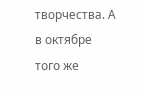творчества. А в октябре того же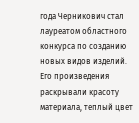года Черникович стал лауреатом областного конкурса по созданию новых видов изделий. Его произведения раскрывали красоту материала, теплый цвет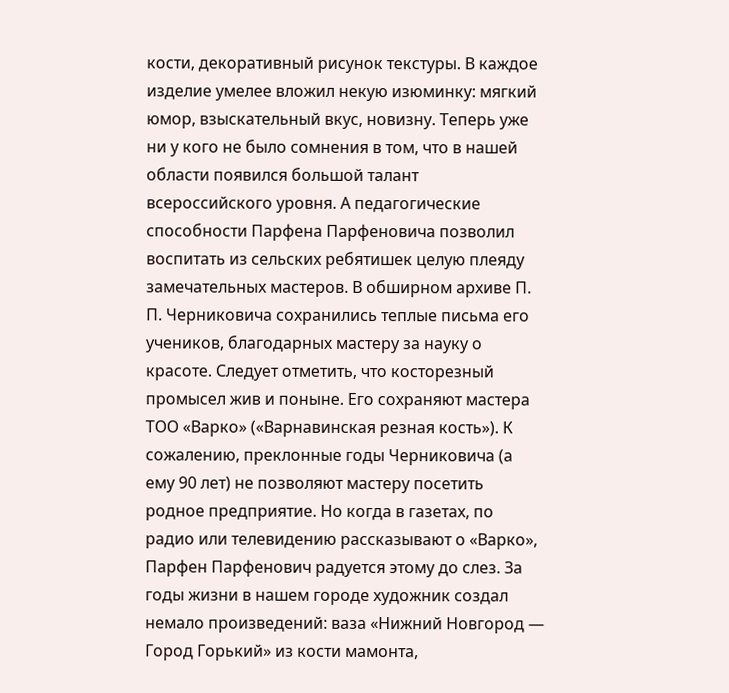кости, декоративный рисунок текстуры. В каждое изделие умелее вложил некую изюминку: мягкий юмор, взыскательный вкус, новизну. Теперь уже ни у кого не было сомнения в том, что в нашей области появился большой талант всероссийского уровня. А педагогические способности Парфена Парфеновича позволил воспитать из сельских ребятишек целую плеяду замечательных мастеров. В обширном архиве П. П. Черниковича сохранились теплые письма его учеников, благодарных мастеру за науку о красоте. Следует отметить, что косторезный промысел жив и поныне. Его сохраняют мастера ТОО «Варко» («Варнавинская резная кость»). К сожалению, преклонные годы Черниковича (а ему 90 лет) не позволяют мастеру посетить родное предприятие. Но когда в газетах, по радио или телевидению рассказывают о «Варко», Парфен Парфенович радуется этому до слез. За годы жизни в нашем городе художник создал немало произведений: ваза «Нижний Новгород — Город Горький» из кости мамонта,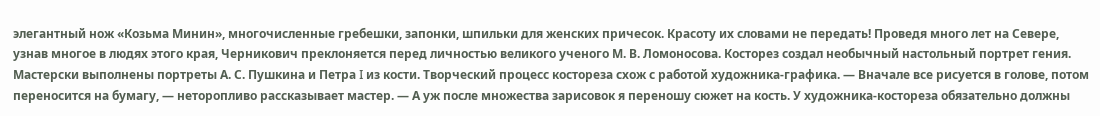элегантный нож «Козьма Минин», многочисленные гребешки, запонки, шпильки для женских причесок. Красоту их словами не передать! Проведя много лет на Севере, узнав многое в людях этого края, Черникович преклоняется перед личностью великого ученого М. В. Ломоносова. Косторез создал необычный настольный портрет гения. Мастерски выполнены портреты А. С. Пушкина и Петра I из кости. Творческий процесс костореза схож с работой художника-графика. — Вначале все рисуется в голове, потом переносится на бумагу, — неторопливо рассказывает мастер. — А уж после множества зарисовок я переношу сюжет на кость. У художника-костореза обязательно должны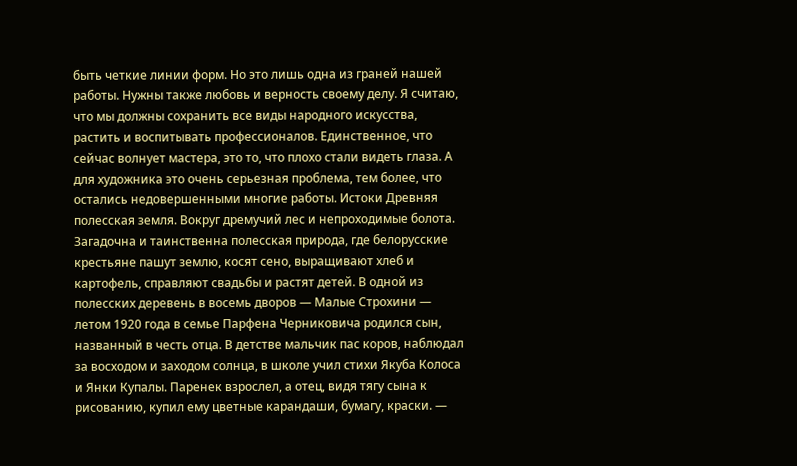быть четкие линии форм. Но это лишь одна из граней нашей работы. Нужны также любовь и верность своему делу. Я считаю, что мы должны сохранить все виды народного искусства, растить и воспитывать профессионалов. Единственное, что сейчас волнует мастера, это то, что плохо стали видеть глаза. А для художника это очень серьезная проблема, тем более, что остались недовершенными многие работы. Истоки Древняя полесская земля. Вокруг дремучий лес и непроходимые болота. Загадочна и таинственна полесская природа, где белорусские крестьяне пашут землю, косят сено, выращивают хлеб и картофель, справляют свадьбы и растят детей. В одной из полесских деревень в восемь дворов — Малые Строхини — летом 1920 года в семье Парфена Черниковича родился сын, названный в честь отца. В детстве мальчик пас коров, наблюдал за восходом и заходом солнца, в школе учил стихи Якуба Колоса и Янки Купалы. Паренек взрослел, а отец, видя тягу сына к рисованию, купил ему цветные карандаши, бумагу, краски. —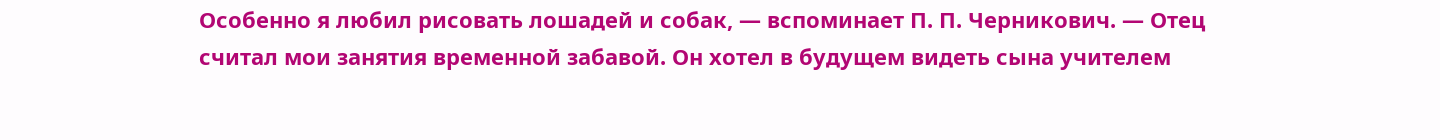Особенно я любил рисовать лошадей и собак, — вспоминает П. П. Черникович. — Отец считал мои занятия временной забавой. Он хотел в будущем видеть сына учителем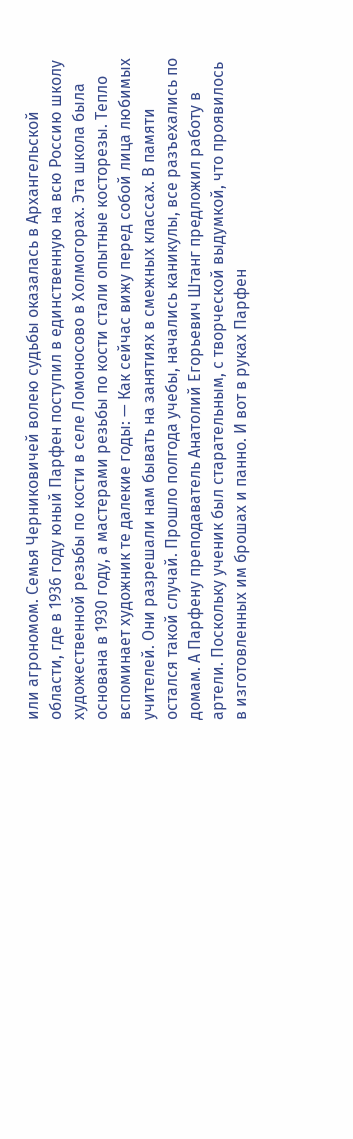или агрономом. Семья Черниковичей волею судьбы оказалась в Архангельской области, где в 1936 году юный Парфен поступил в единственную на всю Россию школу художественной резьбы по кости в селе Ломоносово в Холмогорах. Эта школа была основана в 1930 году, а мастерами резьбы по кости стали опытные косторезы. Тепло вспоминает художник те далекие годы: — Как сейчас вижу перед собой лица любимых учителей. Они разрешали нам бывать на занятиях в смежных классах. В памяти остался такой случай. Прошло полгода учебы, начались каникулы, все разъехались по домам. А Парфену преподаватель Анатолий Егорьевич Штанг предложил работу в артели. Поскольку ученик был старательным, с творческой выдумкой, что проявилось в изготовленных им брошах и панно. И вот в руках Парфен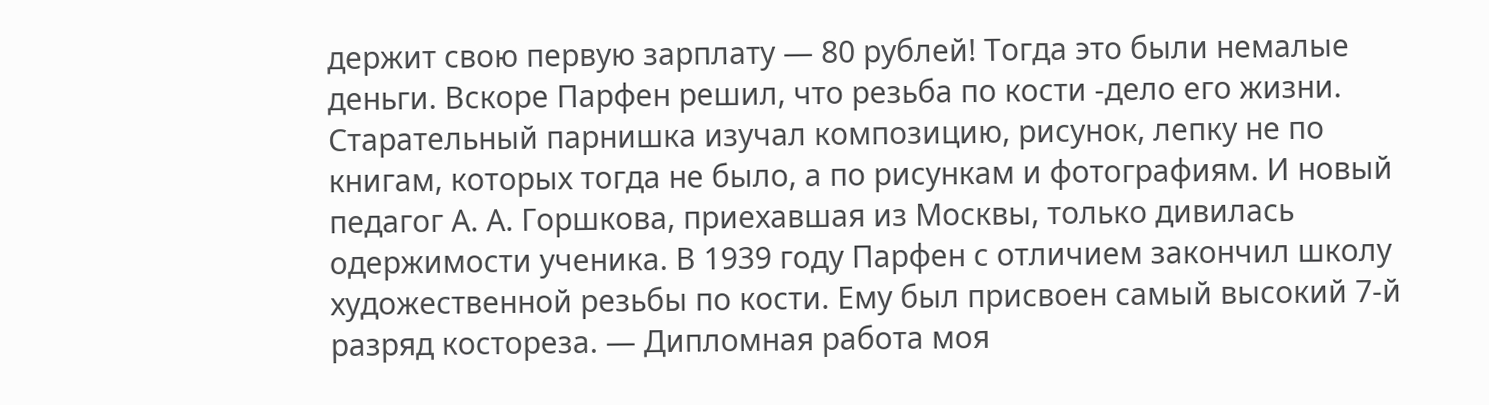держит свою первую зарплату — 80 рублей! Тогда это были немалые деньги. Вскоре Парфен решил, что резьба по кости ‑дело его жизни. Старательный парнишка изучал композицию, рисунок, лепку не по книгам, которых тогда не было, а по рисункам и фотографиям. И новый педагог А. А. Горшкова, приехавшая из Москвы, только дивилась одержимости ученика. В 1939 году Парфен с отличием закончил школу художественной резьбы по кости. Ему был присвоен самый высокий 7‑й разряд костореза. — Дипломная работа моя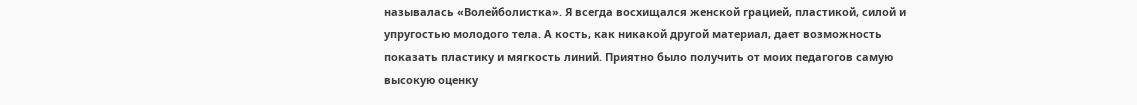называлась «Волейболистка». Я всегда восхищался женской грацией, пластикой, силой и упругостью молодого тела. А кость, как никакой другой материал, дает возможность показать пластику и мягкость линий. Приятно было получить от моих педагогов самую высокую оценку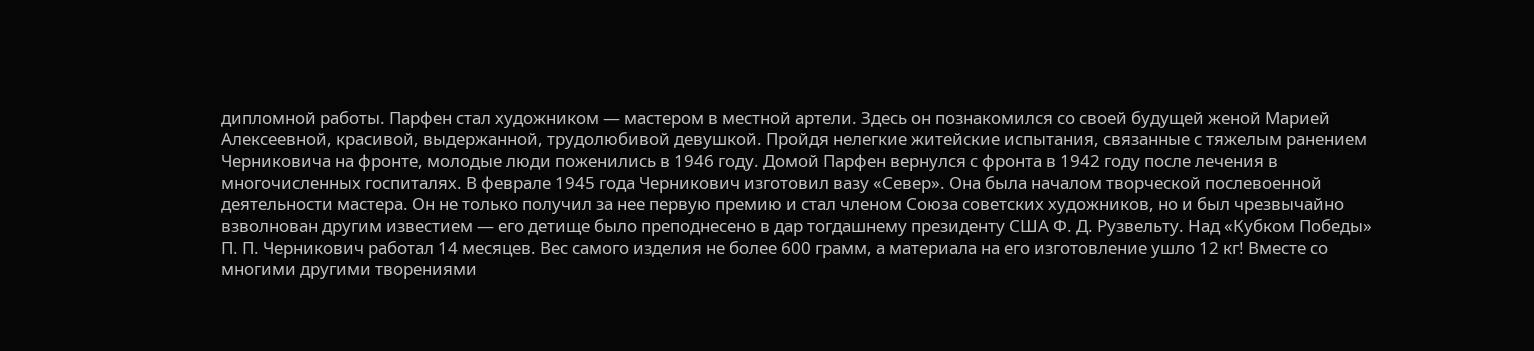дипломной работы. Парфен стал художником — мастером в местной артели. Здесь он познакомился со своей будущей женой Марией Алексеевной, красивой, выдержанной, трудолюбивой девушкой. Пройдя нелегкие житейские испытания, связанные с тяжелым ранением Черниковича на фронте, молодые люди поженились в 1946 году. Домой Парфен вернулся с фронта в 1942 году после лечения в многочисленных госпиталях. В феврале 1945 года Черникович изготовил вазу «Север». Она была началом творческой послевоенной деятельности мастера. Он не только получил за нее первую премию и стал членом Союза советских художников, но и был чрезвычайно взволнован другим известием — его детище было преподнесено в дар тогдашнему президенту США Ф. Д. Рузвельту. Над «Кубком Победы» П. П. Черникович работал 14 месяцев. Вес самого изделия не более 600 грамм, а материала на его изготовление ушло 12 кг! Вместе со многими другими творениями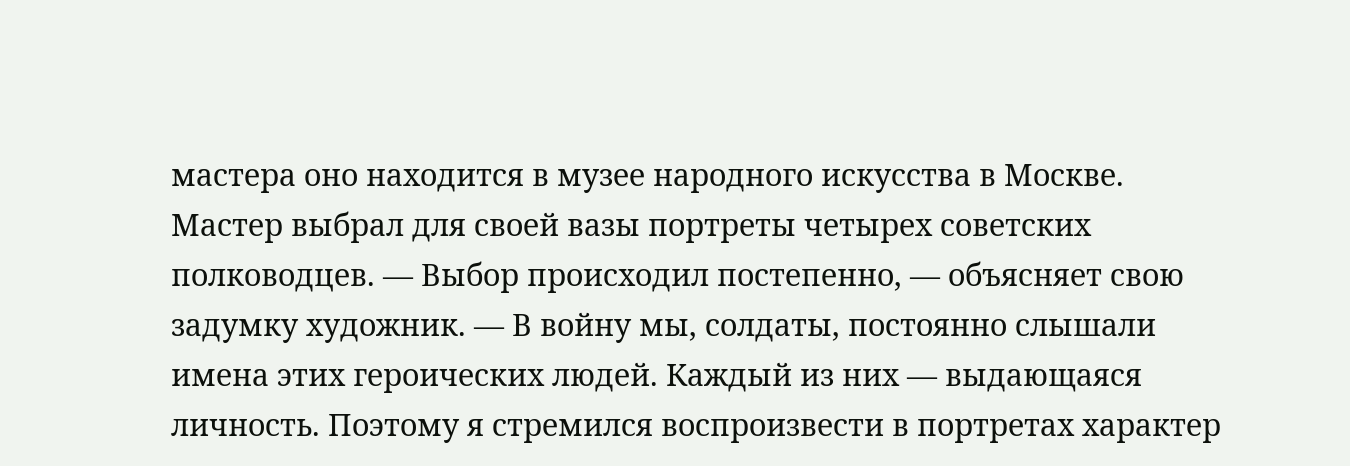мастера оно находится в музее народного искусства в Москве. Мастер выбрал для своей вазы портреты четырех советских полководцев. — Выбор происходил постепенно, — объясняет свою задумку художник. — В войну мы, солдаты, постоянно слышали имена этих героических людей. Каждый из них — выдающаяся личность. Поэтому я стремился воспроизвести в портретах характер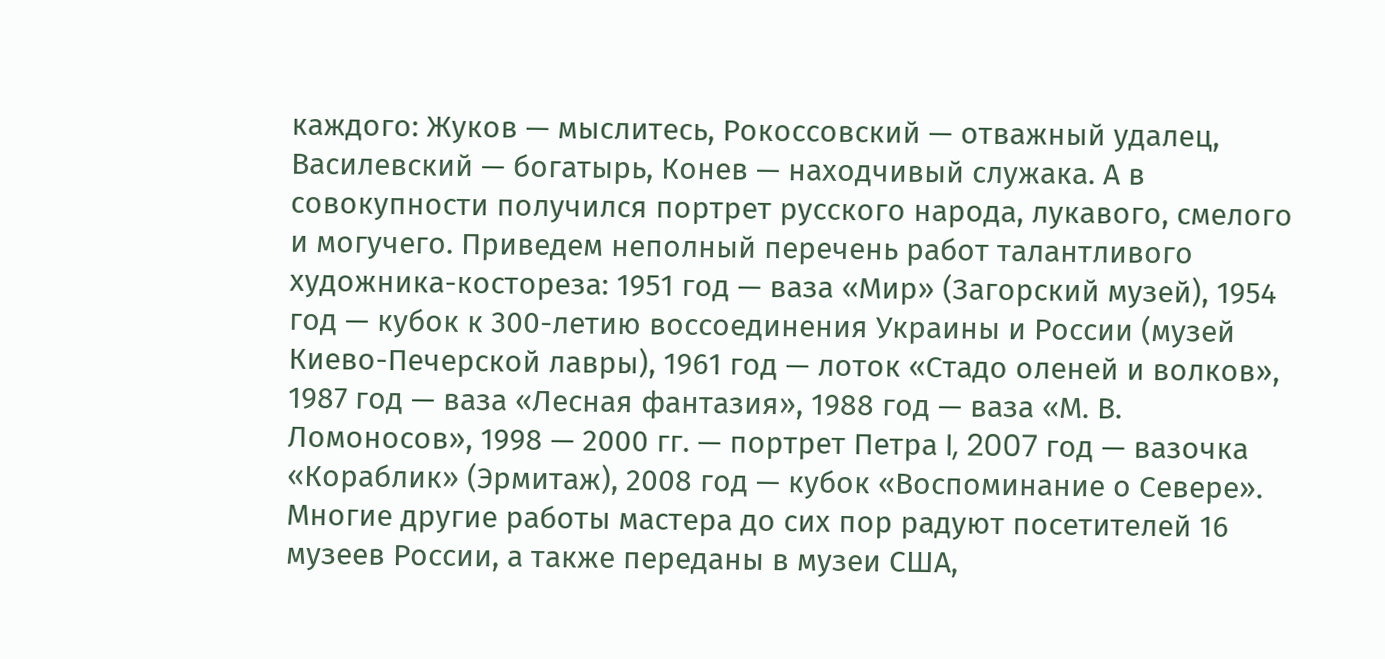каждого: Жуков — мыслитесь, Рокоссовский — отважный удалец, Василевский — богатырь, Конев — находчивый служака. А в совокупности получился портрет русского народа, лукавого, смелого и могучего. Приведем неполный перечень работ талантливого художника-костореза: 1951 год — ваза «Мир» (Загорский музей), 1954 год — кубок к 300-летию воссоединения Украины и России (музей Киево-Печерской лавры), 1961 год — лоток «Стадо оленей и волков», 1987 год — ваза «Лесная фантазия», 1988 год — ваза «М. В. Ломоносов», 1998 — 2000 гг. — портрет Петра I, 2007 год — вазочка «Кораблик» (Эрмитаж), 2008 год — кубок «Воспоминание о Севере». Многие другие работы мастера до сих пор радуют посетителей 16 музеев России, а также переданы в музеи США,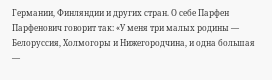Германии, Финляндии и других стран. О себе Парфен Парфенович говорит так: «У меня три малых родины — Белоруссия, Холмогоры и Нижегородчина, и одна большая —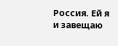Россия. Ей я и завещаю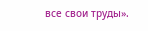все свои труды».